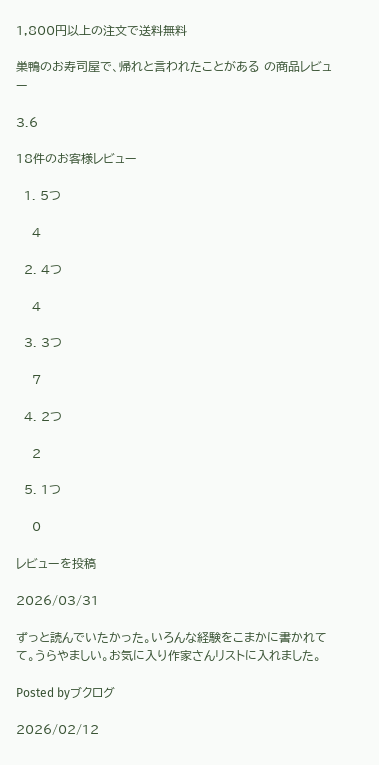1,800円以上の注文で送料無料

巣鴨のお寿司屋で、帰れと言われたことがある の商品レビュー

3.6

18件のお客様レビュー

  1. 5つ

    4

  2. 4つ

    4

  3. 3つ

    7

  4. 2つ

    2

  5. 1つ

    0

レビューを投稿

2026/03/31

ずっと読んでいたかった。いろんな経験をこまかに書かれてて。うらやましい。お気に入り作家さんリストに入れました。

Posted byブクログ

2026/02/12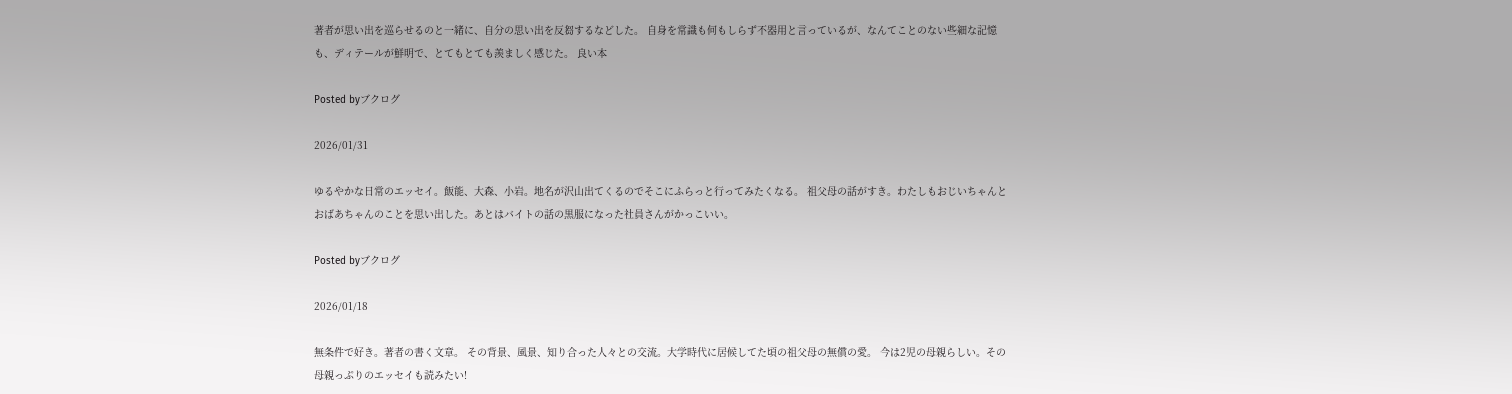著者が思い出を巡らせるのと一緒に、自分の思い出を反芻するなどした。 自身を常識も何もしらず不器用と言っているが、なんてことのない些細な記憶も、ディテールが鮮明で、とてもとても羨ましく感じた。 良い本

Posted byブクログ

2026/01/31

ゆるやかな日常のエッセイ。飯能、大森、小岩。地名が沢山出てくるのでそこにふらっと行ってみたくなる。 祖父母の話がすき。わたしもおじいちゃんとおばあちゃんのことを思い出した。あとはバイトの話の黒服になった社員さんがかっこいい。

Posted byブクログ

2026/01/18

無条件で好き。著者の書く文章。 その背景、風景、知り合った人々との交流。大学時代に居候してた頃の祖父母の無償の愛。 今は2児の母親らしい。その母親っぷりのエッセイも読みたい!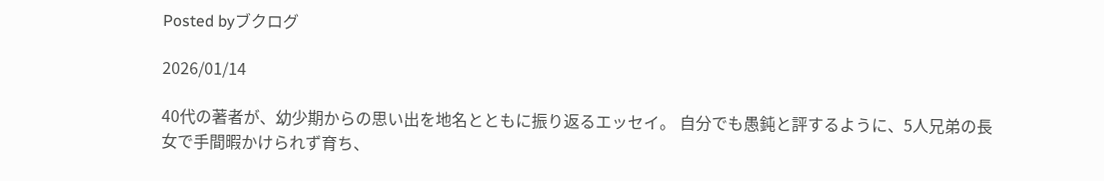Posted byブクログ

2026/01/14

40代の著者が、幼少期からの思い出を地名とともに振り返るエッセイ。 自分でも愚鈍と評するように、5人兄弟の長女で手間暇かけられず育ち、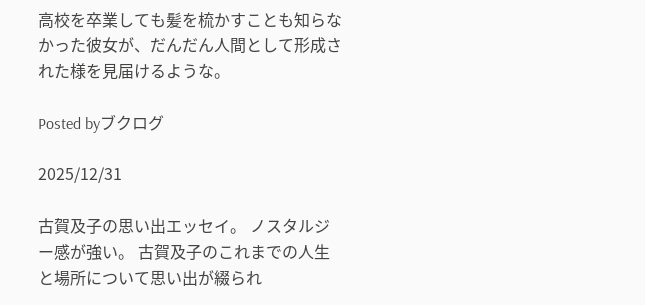高校を卒業しても髪を梳かすことも知らなかった彼女が、だんだん人間として形成された様を見届けるような。

Posted byブクログ

2025/12/31

古賀及子の思い出エッセイ。 ノスタルジー感が強い。 古賀及子のこれまでの人生と場所について思い出が綴られ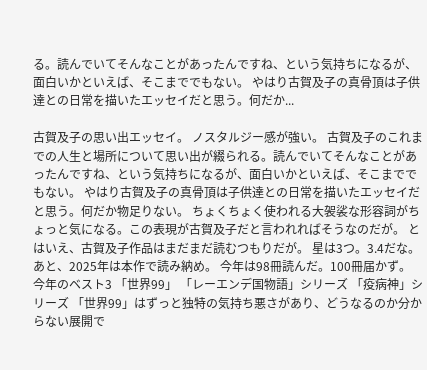る。読んでいてそんなことがあったんですね、という気持ちになるが、面白いかといえば、そこまででもない。 やはり古賀及子の真骨頂は子供達との日常を描いたエッセイだと思う。何だか...

古賀及子の思い出エッセイ。 ノスタルジー感が強い。 古賀及子のこれまでの人生と場所について思い出が綴られる。読んでいてそんなことがあったんですね、という気持ちになるが、面白いかといえば、そこまででもない。 やはり古賀及子の真骨頂は子供達との日常を描いたエッセイだと思う。何だか物足りない。 ちょくちょく使われる大袈裟な形容詞がちょっと気になる。この表現が古賀及子だと言われればそうなのだが。 とはいえ、古賀及子作品はまだまだ読むつもりだが。 星は3つ。3.4だな。 あと、2025年は本作で読み納め。 今年は98冊読んだ。100冊届かず。 今年のベスト3 「世界99」 「レーエンデ国物語」シリーズ 「疫病神」シリーズ 「世界99」はずっと独特の気持ち悪さがあり、どうなるのか分からない展開で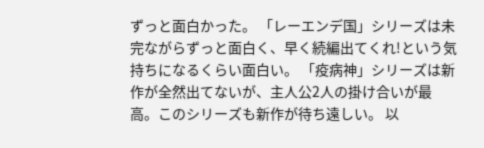ずっと面白かった。 「レーエンデ国」シリーズは未完ながらずっと面白く、早く続編出てくれ!という気持ちになるくらい面白い。 「疫病神」シリーズは新作が全然出てないが、主人公2人の掛け合いが最高。このシリーズも新作が待ち遠しい。 以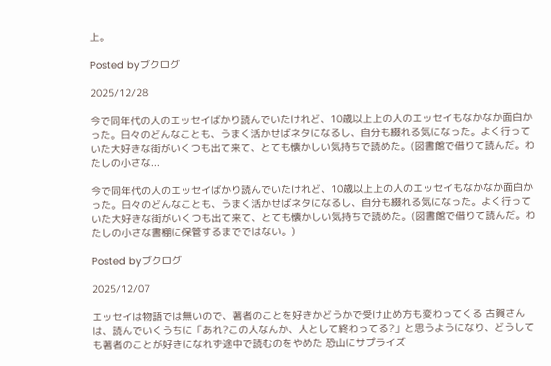上。

Posted byブクログ

2025/12/28

今で同年代の人のエッセイばかり読んでいたけれど、10歳以上上の人のエッセイもなかなか面白かった。日々のどんなことも、うまく活かせばネタになるし、自分も綴れる気になった。よく行っていた大好きな街がいくつも出て来て、とても懐かしい気持ちで読めた。(図書館で借りて読んだ。わたしの小さな...

今で同年代の人のエッセイばかり読んでいたけれど、10歳以上上の人のエッセイもなかなか面白かった。日々のどんなことも、うまく活かせばネタになるし、自分も綴れる気になった。よく行っていた大好きな街がいくつも出て来て、とても懐かしい気持ちで読めた。(図書館で借りて読んだ。わたしの小さな書棚に保管するまでではない。)

Posted byブクログ

2025/12/07

エッセイは物語では無いので、著者のことを好きかどうかで受け止め方も変わってくる 古賀さんは、読んでいくうちに「あれ?この人なんか、人として終わってる?」と思うようになり、どうしても著者のことが好きになれず途中で読むのをやめた 恐山にサプライズ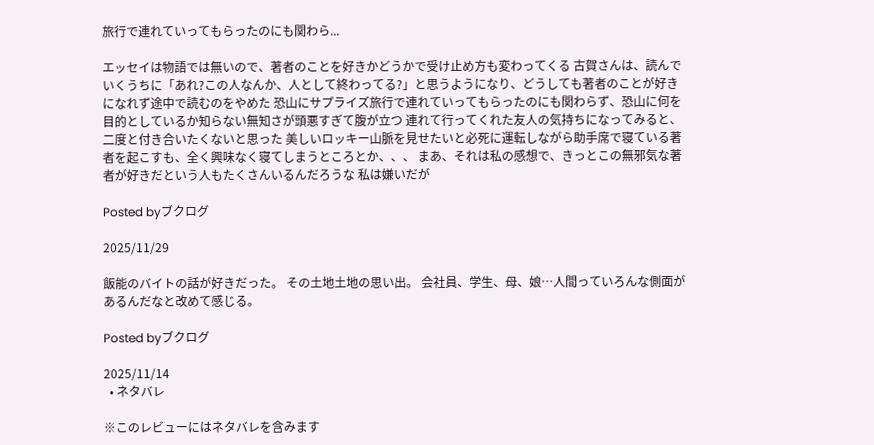旅行で連れていってもらったのにも関わら...

エッセイは物語では無いので、著者のことを好きかどうかで受け止め方も変わってくる 古賀さんは、読んでいくうちに「あれ?この人なんか、人として終わってる?」と思うようになり、どうしても著者のことが好きになれず途中で読むのをやめた 恐山にサプライズ旅行で連れていってもらったのにも関わらず、恐山に何を目的としているか知らない無知さが頭悪すぎて腹が立つ 連れて行ってくれた友人の気持ちになってみると、二度と付き合いたくないと思った 美しいロッキー山脈を見せたいと必死に運転しながら助手席で寝ている著者を起こすも、全く興味なく寝てしまうところとか、、、 まあ、それは私の感想で、きっとこの無邪気な著者が好きだという人もたくさんいるんだろうな 私は嫌いだが

Posted byブクログ

2025/11/29

飯能のバイトの話が好きだった。 その土地土地の思い出。 会社員、学生、母、娘…人間っていろんな側面があるんだなと改めて感じる。

Posted byブクログ

2025/11/14
  • ネタバレ

※このレビューにはネタバレを含みます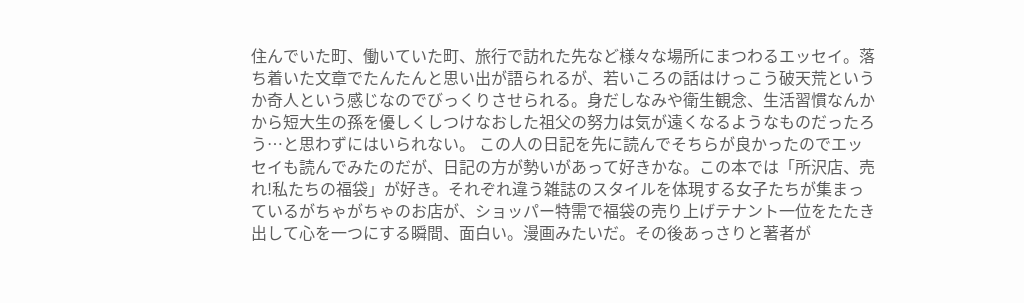住んでいた町、働いていた町、旅行で訪れた先など様々な場所にまつわるエッセイ。落ち着いた文章でたんたんと思い出が語られるが、若いころの話はけっこう破天荒というか奇人という感じなのでびっくりさせられる。身だしなみや衛生観念、生活習慣なんかから短大生の孫を優しくしつけなおした祖父の努力は気が遠くなるようなものだったろう…と思わずにはいられない。 この人の日記を先に読んでそちらが良かったのでエッセイも読んでみたのだが、日記の方が勢いがあって好きかな。この本では「所沢店、売れ!私たちの福袋」が好き。それぞれ違う雑誌のスタイルを体現する女子たちが集まっているがちゃがちゃのお店が、ショッパー特需で福袋の売り上げテナント一位をたたき出して心を一つにする瞬間、面白い。漫画みたいだ。その後あっさりと著者が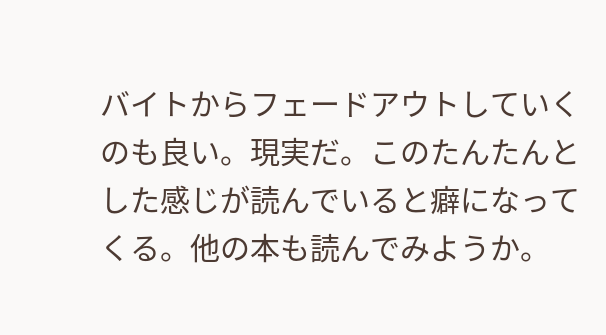バイトからフェードアウトしていくのも良い。現実だ。このたんたんとした感じが読んでいると癖になってくる。他の本も読んでみようか。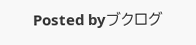Posted byブクログ